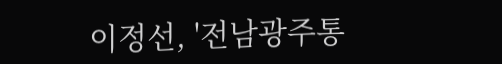이정선, '전남광주통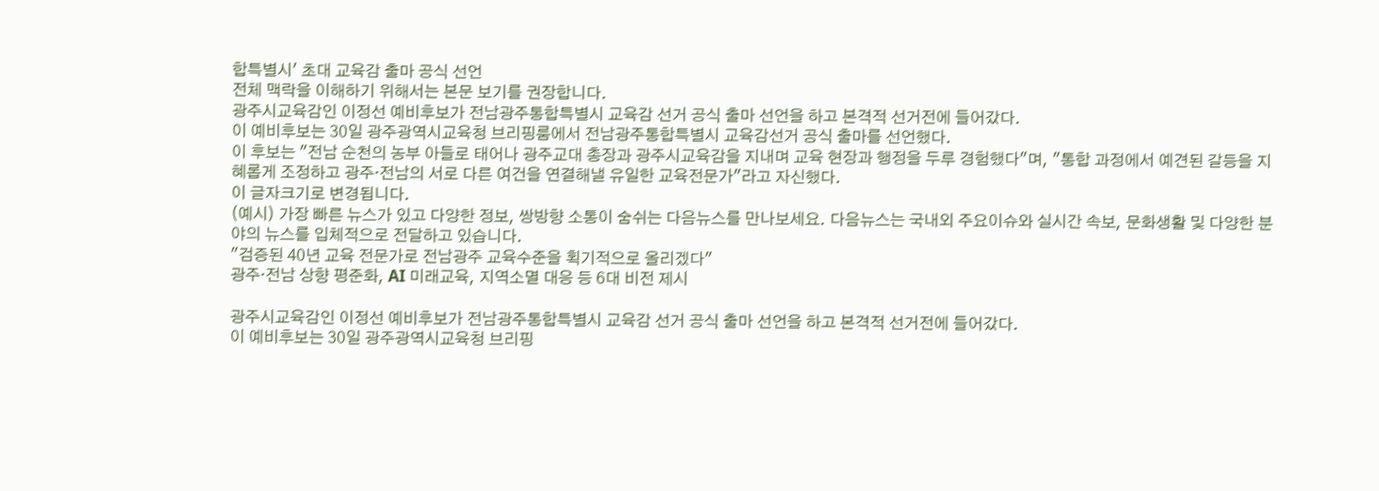합특별시' 초대 교육감 출마 공식 선언
전체 맥락을 이해하기 위해서는 본문 보기를 권장합니다.
광주시교육감인 이정선 예비후보가 전남광주통합특별시 교육감 선거 공식 출마 선언을 하고 본격적 선거전에 들어갔다.
이 예비후보는 30일 광주광역시교육청 브리핑룸에서 전남광주통합특별시 교육감선거 공식 출마를 선언했다.
이 후보는 "전남 순천의 농부 아들로 태어나 광주교대 총장과 광주시교육감을 지내며 교육 현장과 행정을 두루 경험했다"며, "통합 과정에서 예견된 갈등을 지혜롭게 조정하고 광주·전남의 서로 다른 여건을 연결해낼 유일한 교육전문가"라고 자신했다.
이 글자크기로 변경됩니다.
(예시) 가장 빠른 뉴스가 있고 다양한 정보, 쌍방향 소통이 숨쉬는 다음뉴스를 만나보세요. 다음뉴스는 국내외 주요이슈와 실시간 속보, 문화생활 및 다양한 분야의 뉴스를 입체적으로 전달하고 있습니다.
"검증된 40년 교육 전문가로 전남광주 교육수준을 획기적으로 올리겠다"
광주·전남 상향 평준화, AI 미래교육, 지역소멸 대응 등 6대 비전 제시

광주시교육감인 이정선 예비후보가 전남광주통합특별시 교육감 선거 공식 출마 선언을 하고 본격적 선거전에 들어갔다.
이 예비후보는 30일 광주광역시교육청 브리핑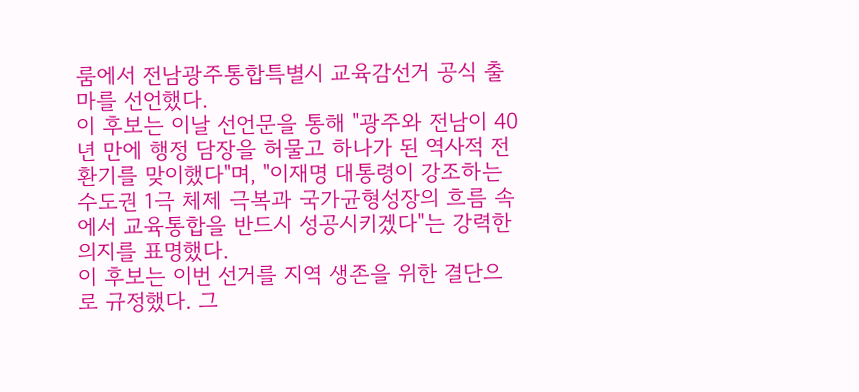룸에서 전남광주통합특별시 교육감선거 공식 출마를 선언했다.
이 후보는 이날 선언문을 통해 "광주와 전남이 40년 만에 행정 담장을 허물고 하나가 된 역사적 전환기를 맞이했다"며, "이재명 대통령이 강조하는 수도권 1극 체제 극복과 국가균형성장의 흐름 속에서 교육통합을 반드시 성공시키겠다"는 강력한 의지를 표명했다.
이 후보는 이번 선거를 지역 생존을 위한 결단으로 규정했다. 그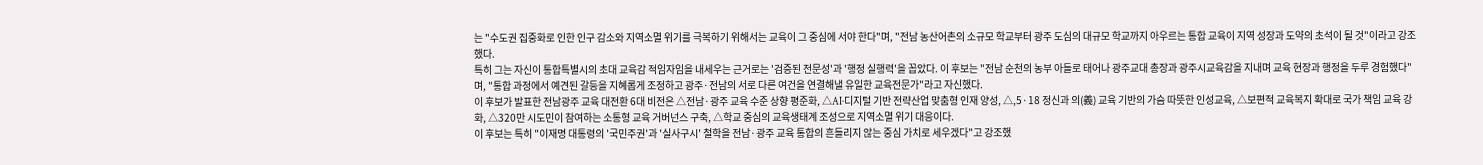는 "수도권 집중화로 인한 인구 감소와 지역소멸 위기를 극복하기 위해서는 교육이 그 중심에 서야 한다"며, "전남 농산어촌의 소규모 학교부터 광주 도심의 대규모 학교까지 아우르는 통합 교육이 지역 성장과 도약의 초석이 될 것"이라고 강조했다.
특히 그는 자신이 통합특별시의 초대 교육감 적임자임을 내세우는 근거로는 '검증된 전문성'과 '행정 실행력'을 꼽았다. 이 후보는 "전남 순천의 농부 아들로 태어나 광주교대 총장과 광주시교육감을 지내며 교육 현장과 행정을 두루 경험했다"며, "통합 과정에서 예견된 갈등을 지혜롭게 조정하고 광주·전남의 서로 다른 여건을 연결해낼 유일한 교육전문가"라고 자신했다.
이 후보가 발표한 전남광주 교육 대전환 6대 비전은 △전남·광주 교육 수준 상향 평준화, △AI·디지털 기반 전략산업 맞춤형 인재 양성, △,5·18 정신과 의(義) 교육 기반의 가슴 따뜻한 인성교육, △보편적 교육복지 확대로 국가 책임 교육 강화, △320만 시도민이 참여하는 소통형 교육 거버넌스 구축, △학교 중심의 교육생태계 조성으로 지역소멸 위기 대응이다.
이 후보는 특히 "이재명 대통령의 '국민주권'과 '실사구시' 철학을 전남·광주 교육 통합의 흔들리지 않는 중심 가치로 세우겠다"고 강조했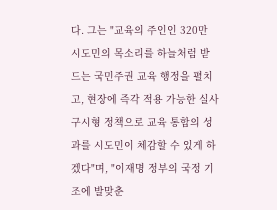다. 그는 "교육의 주인인 320만 시도민의 목소리를 하늘처럼 받드는 국민주권 교육 행정을 펼치고, 현장에 즉각 적용 가능한 실사구시형 정책으로 교육 통합의 성과를 시도민이 체감할 수 있게 하겠다"며, "이재명 정부의 국정 기조에 발맞춘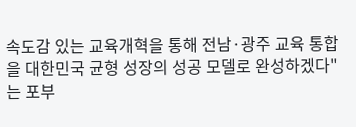속도감 있는 교육개혁을 통해 전남·광주 교육 통합을 대한민국 균형 성장의 성공 모델로 완성하겠다"는 포부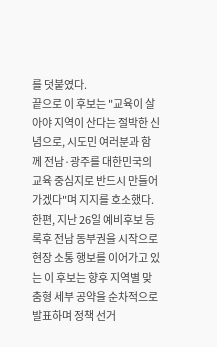를 덧붙였다.
끝으로 이 후보는 "교육이 살아야 지역이 산다는 절박한 신념으로, 시도민 여러분과 함께 전남·광주를 대한민국의 교육 중심지로 반드시 만들어 가겠다"며 지지를 호소했다.
한편, 지난 26일 예비후보 등록후 전남 동부권을 시작으로 현장 소통 행보를 이어가고 있는 이 후보는 향후 지역별 맞춤형 세부 공약을 순차적으로 발표하며 정책 선거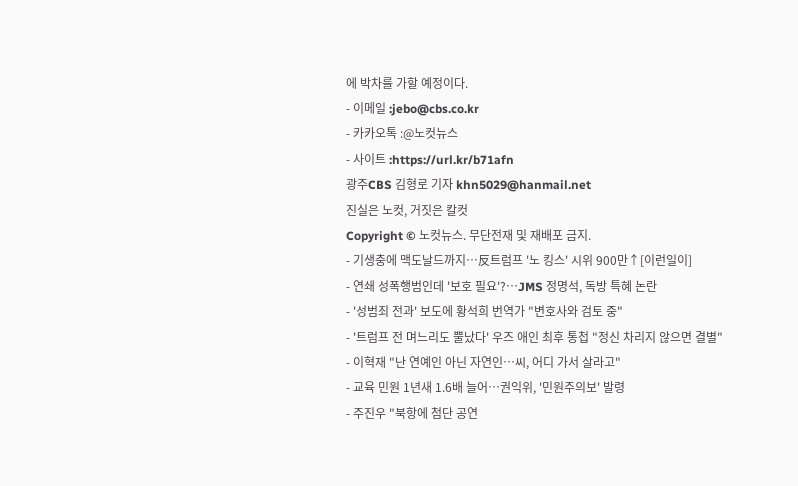에 박차를 가할 예정이다.
- 이메일 :jebo@cbs.co.kr
- 카카오톡 :@노컷뉴스
- 사이트 :https://url.kr/b71afn
광주CBS 김형로 기자 khn5029@hanmail.net
진실은 노컷, 거짓은 칼컷
Copyright © 노컷뉴스. 무단전재 및 재배포 금지.
- 기생충에 맥도날드까지…反트럼프 '노 킹스' 시위 900만↑[이런일이]
- 연쇄 성폭행범인데 '보호 필요'?…JMS 정명석, 독방 특혜 논란
- '성범죄 전과' 보도에 황석희 번역가 "변호사와 검토 중"
- '트럼프 전 며느리도 뿔났다' 우즈 애인 최후 통첩 "정신 차리지 않으면 결별"
- 이혁재 "난 연예인 아닌 자연인…씨, 어디 가서 살라고"
- 교육 민원 1년새 1.6배 늘어…권익위, '민원주의보' 발령
- 주진우 "북항에 첨단 공연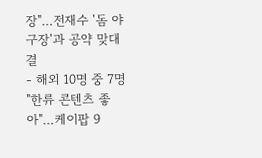장"…전재수 '돔 야구장'과 공약 맞대결
- 해외 10명 중 7명 "한류 콘텐츠 좋아"…케이팝 9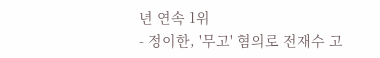년 연속 1위
- 정이한, '무고' 혐의로 전재수 고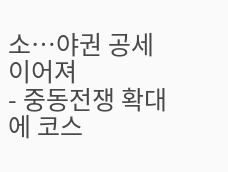소…야권 공세 이어져
- 중동전쟁 확대에 코스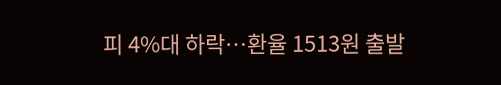피 4%대 하락…환율 1513원 출발